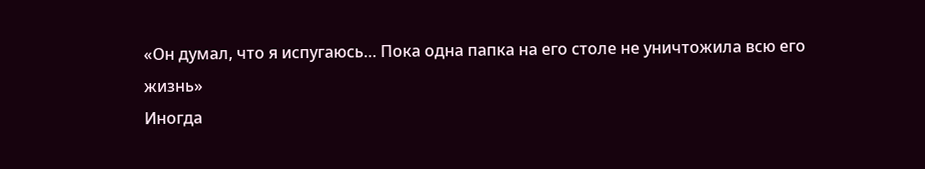«Он думал, что я испугаюсь… Пока одна папка на его столе не уничтожила всю его жизнь»
Иногда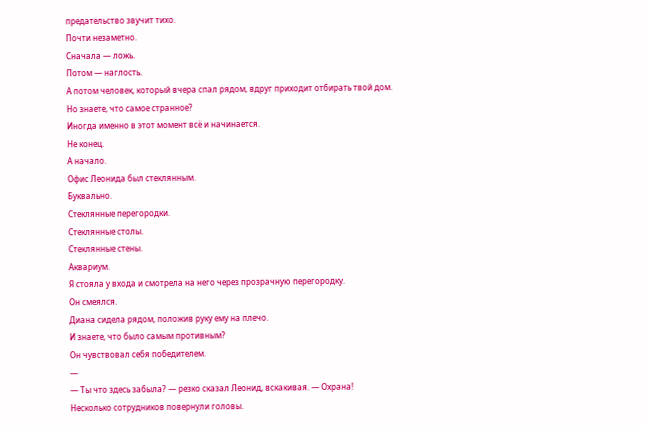предательство звучит тихо.
Почти незаметно.
Сначала — ложь.
Потом — наглость.
А потом человек, который вчера спал рядом, вдруг приходит отбирать твой дом.
Но знаете, что самое странное?
Иногда именно в этот момент всё и начинается.
Не конец.
А начало.
Офис Леонида был стеклянным.
Буквально.
Стеклянные перегородки.
Стеклянные столы.
Стеклянные стены.
Аквариум.
Я стояла у входа и смотрела на него через прозрачную перегородку.
Он смеялся.
Диана сидела рядом, положив руку ему на плечо.
И знаете, что было самым противным?
Он чувствовал себя победителем.
—
— Ты что здесь забыла? — резко сказал Леонид, вскакивая. — Охрана!
Несколько сотрудников повернули головы.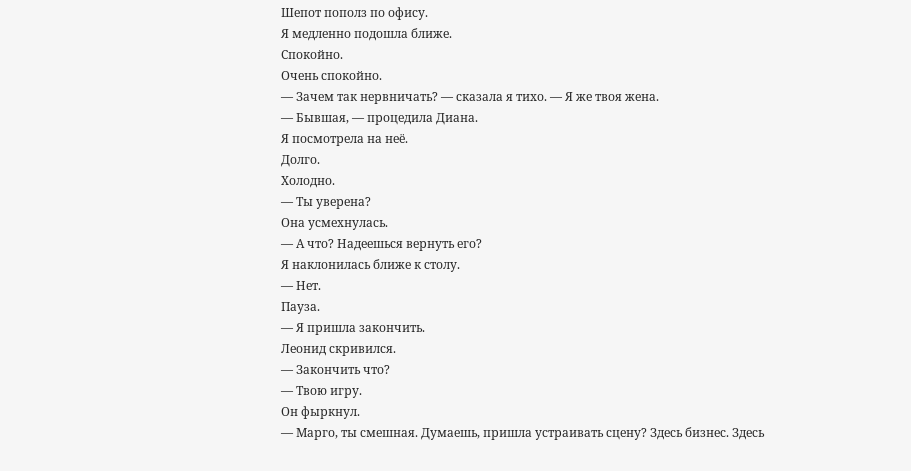Шепот пополз по офису.
Я медленно подошла ближе.
Спокойно.
Очень спокойно.
— Зачем так нервничать? — сказала я тихо. — Я же твоя жена.
— Бывшая, — процедила Диана.
Я посмотрела на неё.
Долго.
Холодно.
— Ты уверена?
Она усмехнулась.
— А что? Надеешься вернуть его?
Я наклонилась ближе к столу.
— Нет.
Пауза.
— Я пришла закончить.
Леонид скривился.
— Закончить что?
— Твою игру.
Он фыркнул.
— Марго, ты смешная. Думаешь, пришла устраивать сцену? Здесь бизнес. Здесь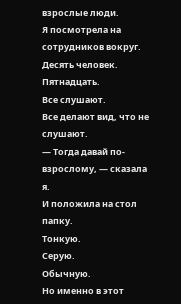взрослые люди.
Я посмотрела на сотрудников вокруг.
Десять человек.
Пятнадцать.
Все слушают.
Все делают вид, что не слушают.
— Тогда давай по-взрослому, — сказала я.
И положила на стол папку.
Тонкую.
Серую.
Обычную.
Но именно в этот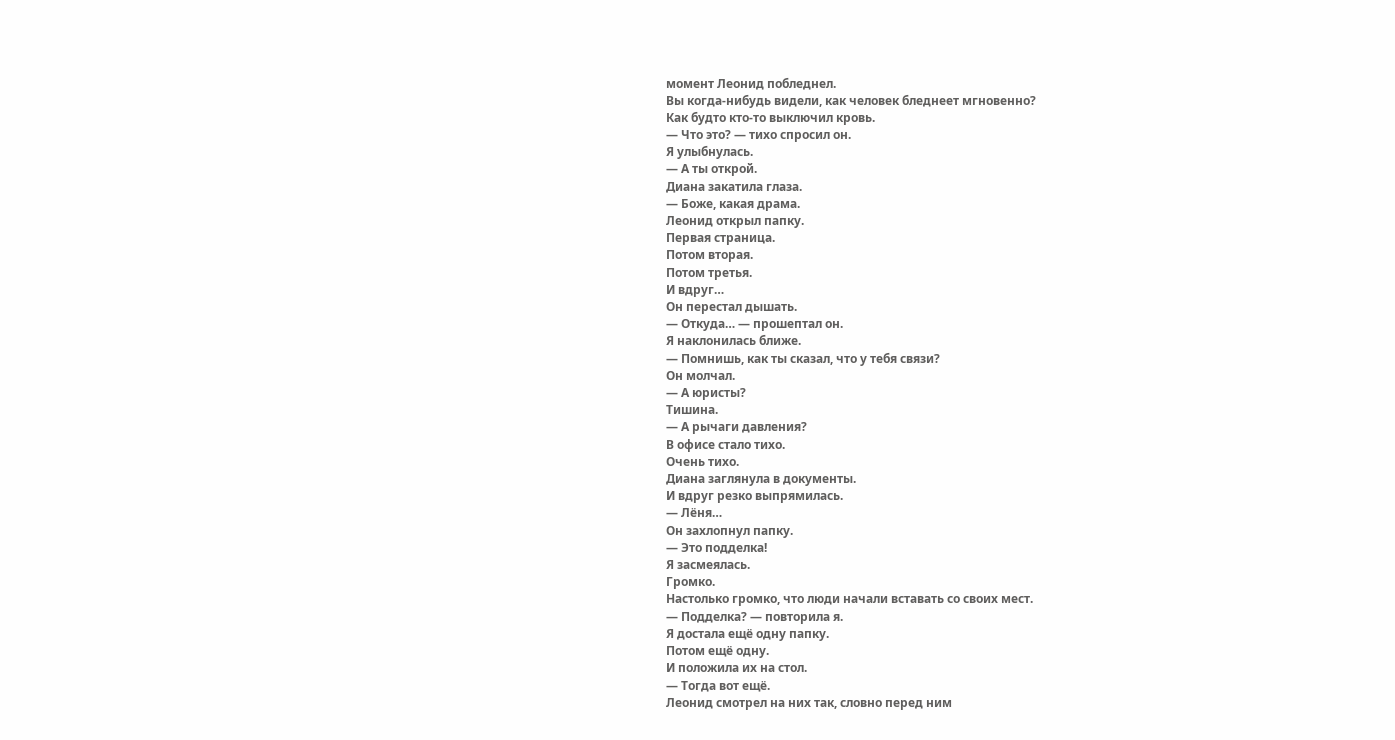момент Леонид побледнел.
Вы когда-нибудь видели, как человек бледнеет мгновенно?
Как будто кто-то выключил кровь.
— Что это? — тихо спросил он.
Я улыбнулась.
— А ты открой.
Диана закатила глаза.
— Боже, какая драма.
Леонид открыл папку.
Первая страница.
Потом вторая.
Потом третья.
И вдруг…
Он перестал дышать.
— Откуда… — прошептал он.
Я наклонилась ближе.
— Помнишь, как ты сказал, что у тебя связи?
Он молчал.
— А юристы?
Тишина.
— А рычаги давления?
В офисе стало тихо.
Очень тихо.
Диана заглянула в документы.
И вдруг резко выпрямилась.
— Лёня…
Он захлопнул папку.
— Это подделка!
Я засмеялась.
Громко.
Настолько громко, что люди начали вставать со своих мест.
— Подделка? — повторила я.
Я достала ещё одну папку.
Потом ещё одну.
И положила их на стол.
— Тогда вот ещё.
Леонид смотрел на них так, словно перед ним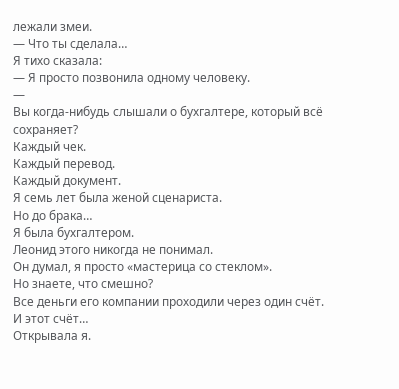лежали змеи.
— Что ты сделала…
Я тихо сказала:
— Я просто позвонила одному человеку.
—
Вы когда-нибудь слышали о бухгалтере, который всё сохраняет?
Каждый чек.
Каждый перевод.
Каждый документ.
Я семь лет была женой сценариста.
Но до брака…
Я была бухгалтером.
Леонид этого никогда не понимал.
Он думал, я просто «мастерица со стеклом».
Но знаете, что смешно?
Все деньги его компании проходили через один счёт.
И этот счёт…
Открывала я.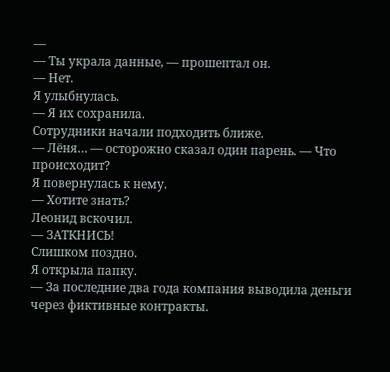—
— Ты украла данные, — прошептал он.
— Нет.
Я улыбнулась.
— Я их сохранила.
Сотрудники начали подходить ближе.
— Лёня… — осторожно сказал один парень. — Что происходит?
Я повернулась к нему.
— Хотите знать?
Леонид вскочил.
— ЗАТКНИСЬ!
Слишком поздно.
Я открыла папку.
— За последние два года компания выводила деньги через фиктивные контракты.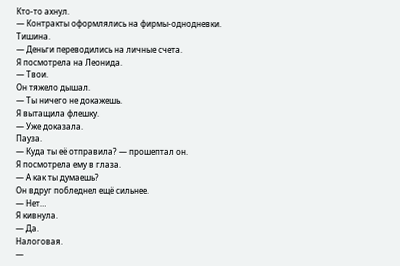Кто-то ахнул.
— Контракты оформлялись на фирмы-однодневки.
Тишина.
— Деньги переводились на личные счета.
Я посмотрела на Леонида.
— Твои.
Он тяжело дышал.
— Ты ничего не докажешь.
Я вытащила флешку.
— Уже доказала.
Пауза.
— Куда ты её отправила? — прошептал он.
Я посмотрела ему в глаза.
— А как ты думаешь?
Он вдруг побледнел ещё сильнее.
— Нет…
Я кивнула.
— Да.
Налоговая.
—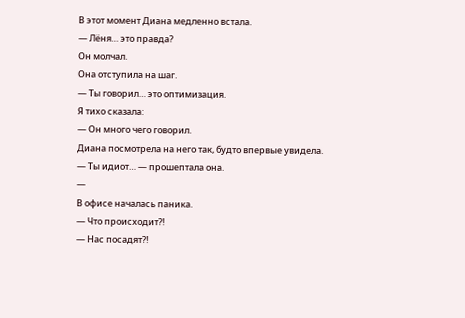В этот момент Диана медленно встала.
— Лёня… это правда?
Он молчал.
Она отступила на шаг.
— Ты говорил… это оптимизация.
Я тихо сказала:
— Он много чего говорил.
Диана посмотрела на него так, будто впервые увидела.
— Ты идиот… — прошептала она.
—
В офисе началась паника.
— Что происходит?!
— Нас посадят?!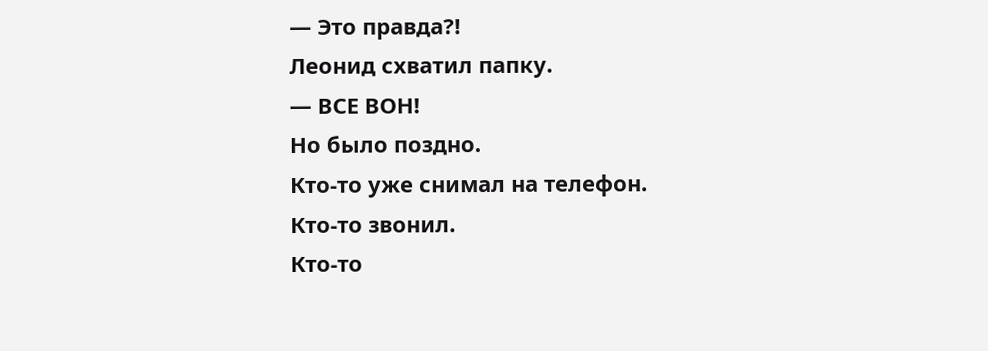— Это правда?!
Леонид схватил папку.
— ВСЕ ВОН!
Но было поздно.
Кто-то уже снимал на телефон.
Кто-то звонил.
Кто-то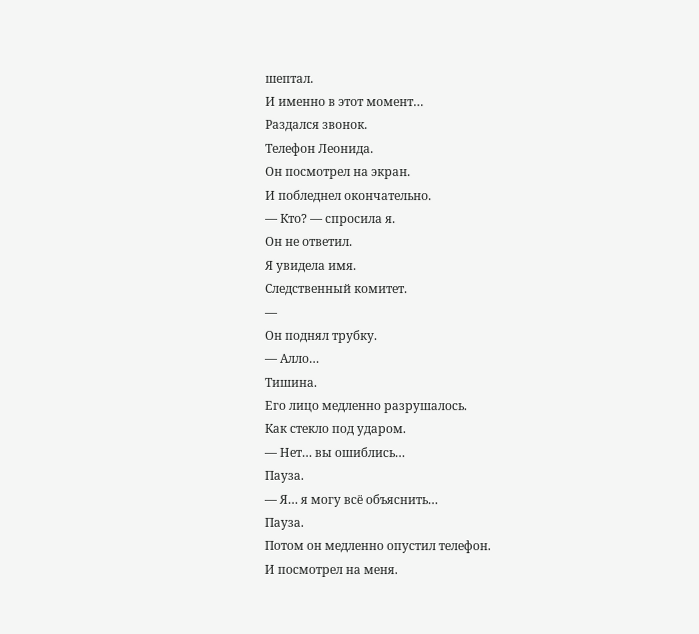шептал.
И именно в этот момент…
Раздался звонок.
Телефон Леонида.
Он посмотрел на экран.
И побледнел окончательно.
— Кто? — спросила я.
Он не ответил.
Я увидела имя.
Следственный комитет.
—
Он поднял трубку.
— Алло…
Тишина.
Его лицо медленно разрушалось.
Как стекло под ударом.
— Нет… вы ошиблись…
Пауза.
— Я… я могу всё объяснить…
Пауза.
Потом он медленно опустил телефон.
И посмотрел на меня.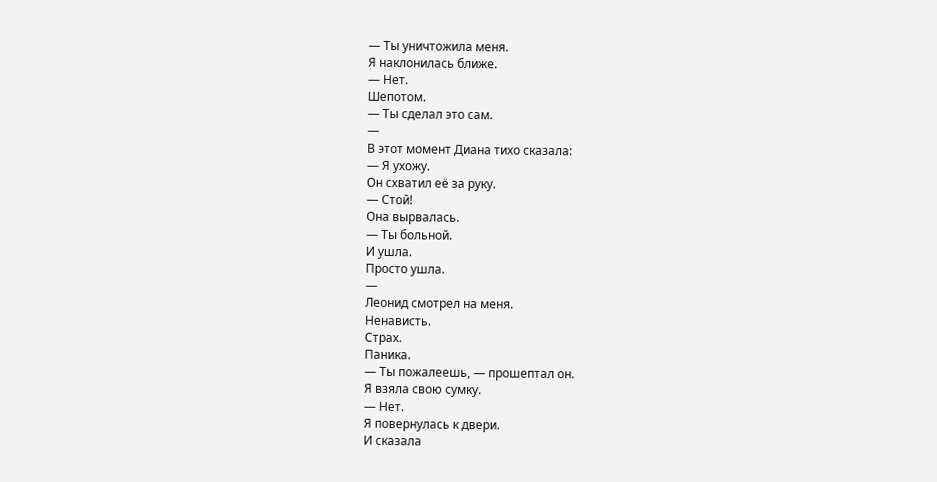— Ты уничтожила меня.
Я наклонилась ближе.
— Нет.
Шепотом.
— Ты сделал это сам.
—
В этот момент Диана тихо сказала:
— Я ухожу.
Он схватил её за руку.
— Стой!
Она вырвалась.
— Ты больной.
И ушла.
Просто ушла.
—
Леонид смотрел на меня.
Ненависть.
Страх.
Паника.
— Ты пожалеешь, — прошептал он.
Я взяла свою сумку.
— Нет.
Я повернулась к двери.
И сказала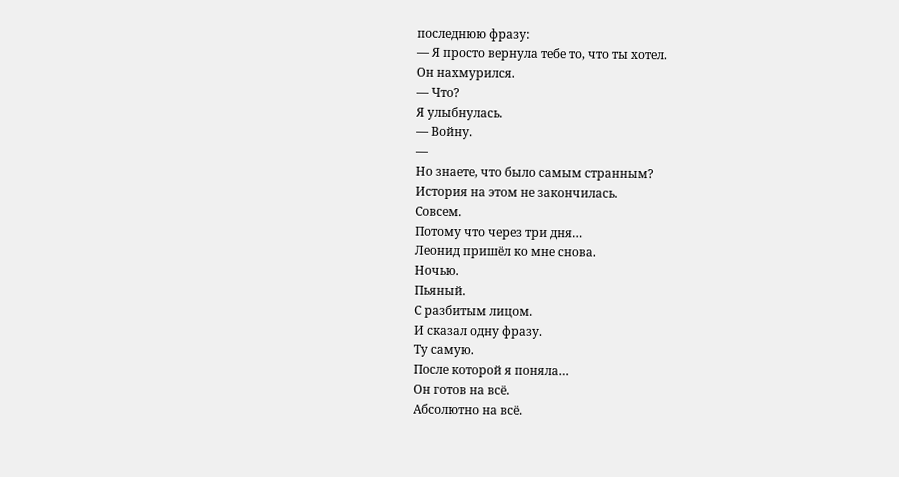последнюю фразу:
— Я просто вернула тебе то, что ты хотел.
Он нахмурился.
— Что?
Я улыбнулась.
— Войну.
—
Но знаете, что было самым странным?
История на этом не закончилась.
Совсем.
Потому что через три дня…
Леонид пришёл ко мне снова.
Ночью.
Пьяный.
С разбитым лицом.
И сказал одну фразу.
Ту самую.
После которой я поняла…
Он готов на всё.
Абсолютно на всё.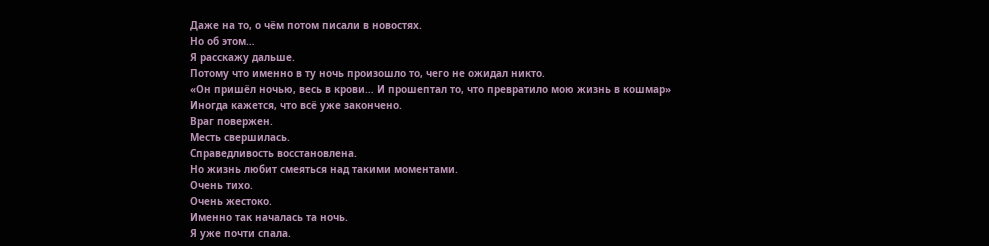Даже на то, о чём потом писали в новостях.
Но об этом…
Я расскажу дальше.
Потому что именно в ту ночь произошло то, чего не ожидал никто.
«Он пришёл ночью, весь в крови… И прошептал то, что превратило мою жизнь в кошмар»
Иногда кажется, что всё уже закончено.
Враг повержен.
Месть свершилась.
Справедливость восстановлена.
Но жизнь любит смеяться над такими моментами.
Очень тихо.
Очень жестоко.
Именно так началась та ночь.
Я уже почти спала.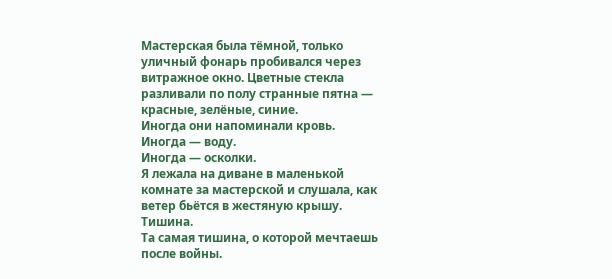Мастерская была тёмной, только уличный фонарь пробивался через витражное окно. Цветные стекла разливали по полу странные пятна — красные, зелёные, синие.
Иногда они напоминали кровь.
Иногда — воду.
Иногда — осколки.
Я лежала на диване в маленькой комнате за мастерской и слушала, как ветер бьётся в жестяную крышу.
Тишина.
Та самая тишина, о которой мечтаешь после войны.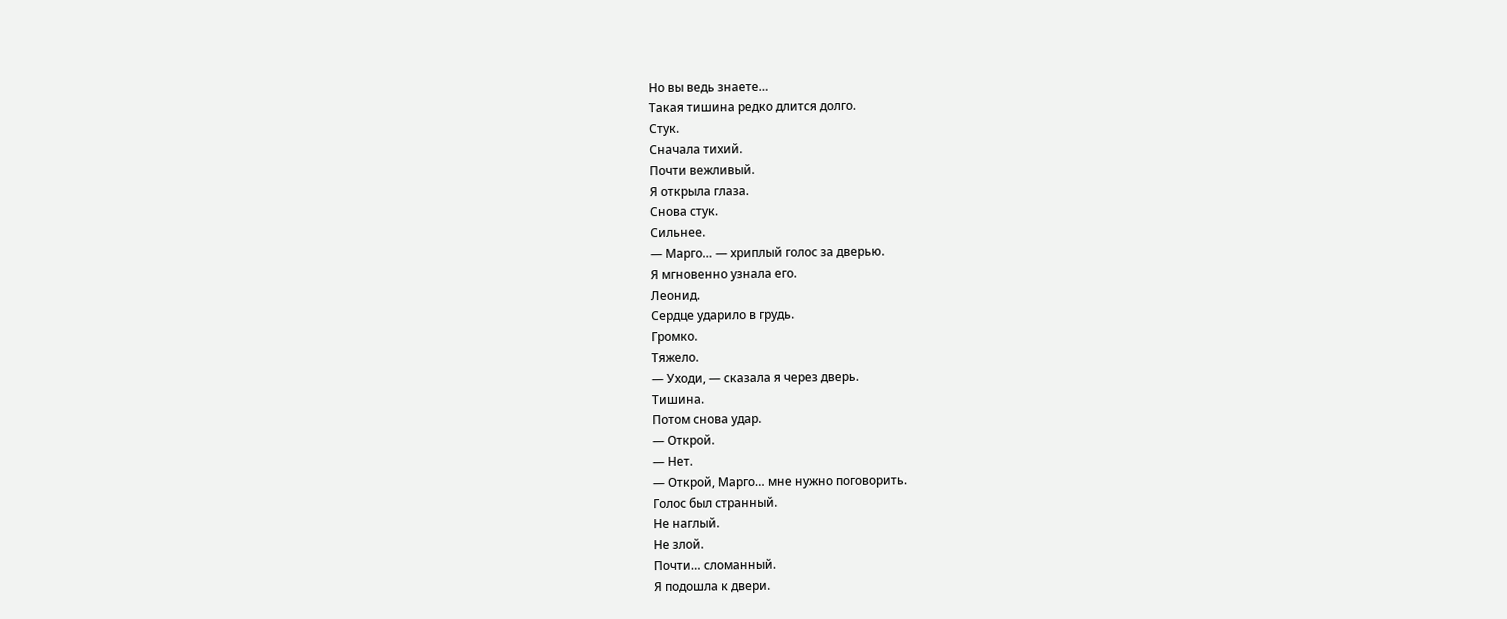Но вы ведь знаете…
Такая тишина редко длится долго.
Стук.
Сначала тихий.
Почти вежливый.
Я открыла глаза.
Снова стук.
Сильнее.
— Марго… — хриплый голос за дверью.
Я мгновенно узнала его.
Леонид.
Сердце ударило в грудь.
Громко.
Тяжело.
— Уходи, — сказала я через дверь.
Тишина.
Потом снова удар.
— Открой.
— Нет.
— Открой, Марго… мне нужно поговорить.
Голос был странный.
Не наглый.
Не злой.
Почти… сломанный.
Я подошла к двери.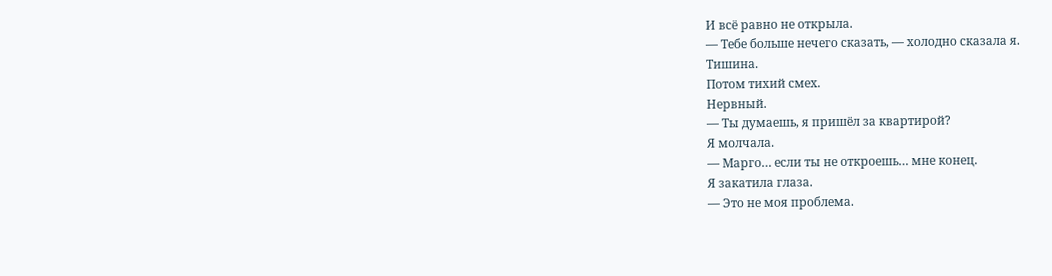И всё равно не открыла.
— Тебе больше нечего сказать, — холодно сказала я.
Тишина.
Потом тихий смех.
Нервный.
— Ты думаешь, я пришёл за квартирой?
Я молчала.
— Марго… если ты не откроешь… мне конец.
Я закатила глаза.
— Это не моя проблема.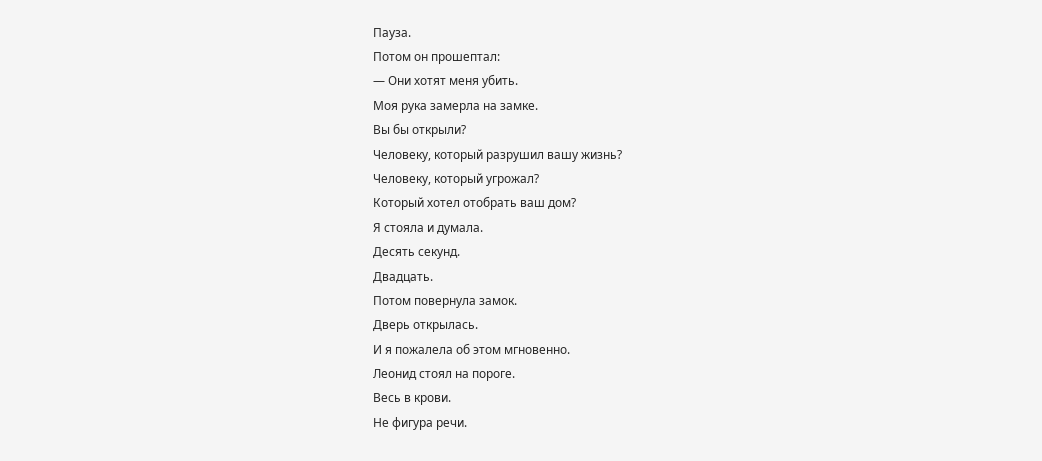Пауза.
Потом он прошептал:
— Они хотят меня убить.
Моя рука замерла на замке.
Вы бы открыли?
Человеку, который разрушил вашу жизнь?
Человеку, который угрожал?
Который хотел отобрать ваш дом?
Я стояла и думала.
Десять секунд.
Двадцать.
Потом повернула замок.
Дверь открылась.
И я пожалела об этом мгновенно.
Леонид стоял на пороге.
Весь в крови.
Не фигура речи.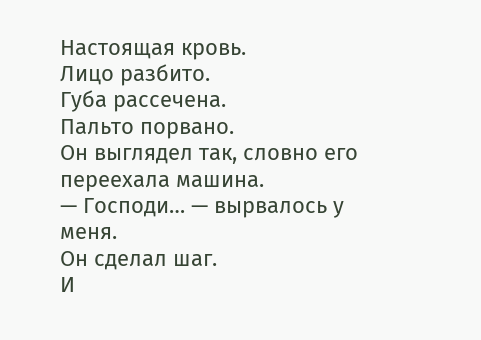Настоящая кровь.
Лицо разбито.
Губа рассечена.
Пальто порвано.
Он выглядел так, словно его переехала машина.
— Господи… — вырвалось у меня.
Он сделал шаг.
И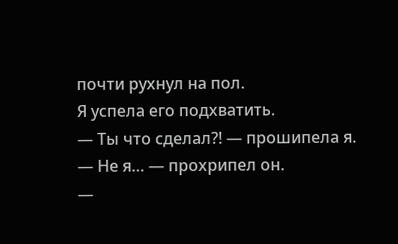почти рухнул на пол.
Я успела его подхватить.
— Ты что сделал?! — прошипела я.
— Не я… — прохрипел он.
—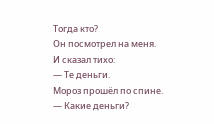Тогда кто?
Он посмотрел на меня.
И сказал тихо:
— Те деньги.
Мороз прошёл по спине.
— Какие деньги?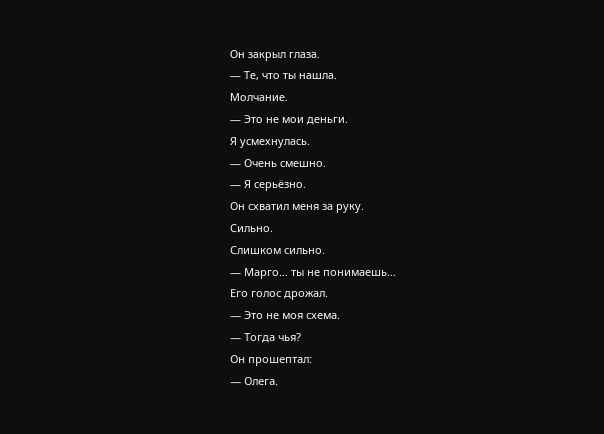Он закрыл глаза.
— Те, что ты нашла.
Молчание.
— Это не мои деньги.
Я усмехнулась.
— Очень смешно.
— Я серьёзно.
Он схватил меня за руку.
Сильно.
Слишком сильно.
— Марго… ты не понимаешь…
Его голос дрожал.
— Это не моя схема.
— Тогда чья?
Он прошептал:
— Олега.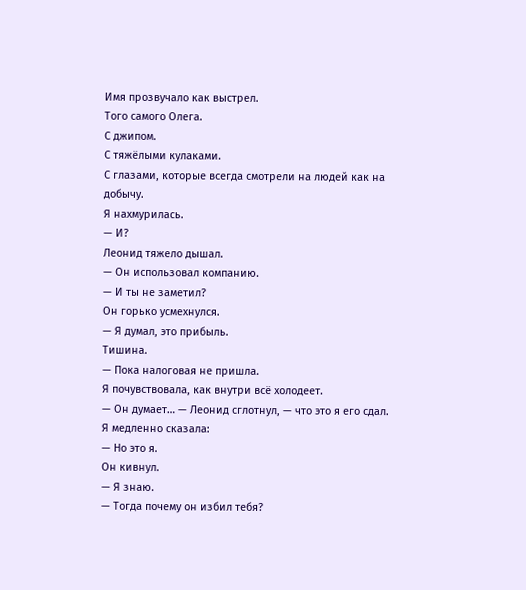Имя прозвучало как выстрел.
Того самого Олега.
С джипом.
С тяжёлыми кулаками.
С глазами, которые всегда смотрели на людей как на добычу.
Я нахмурилась.
— И?
Леонид тяжело дышал.
— Он использовал компанию.
— И ты не заметил?
Он горько усмехнулся.
— Я думал, это прибыль.
Тишина.
— Пока налоговая не пришла.
Я почувствовала, как внутри всё холодеет.
— Он думает… — Леонид сглотнул, — что это я его сдал.
Я медленно сказала:
— Но это я.
Он кивнул.
— Я знаю.
— Тогда почему он избил тебя?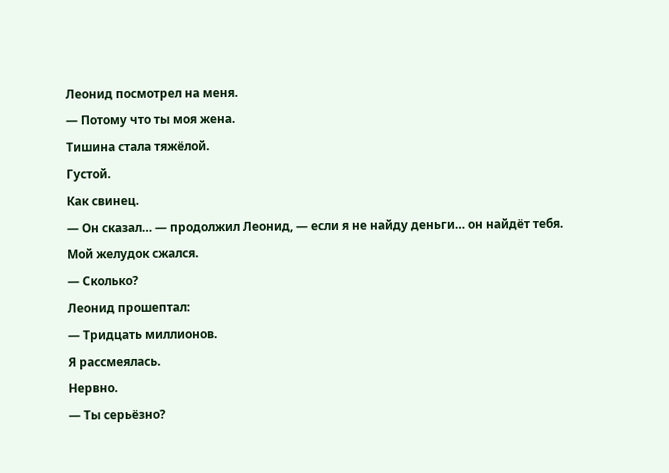Леонид посмотрел на меня.
— Потому что ты моя жена.
Тишина стала тяжёлой.
Густой.
Как свинец.
— Он сказал… — продолжил Леонид, — если я не найду деньги… он найдёт тебя.
Мой желудок сжался.
— Сколько?
Леонид прошептал:
— Тридцать миллионов.
Я рассмеялась.
Нервно.
— Ты серьёзно?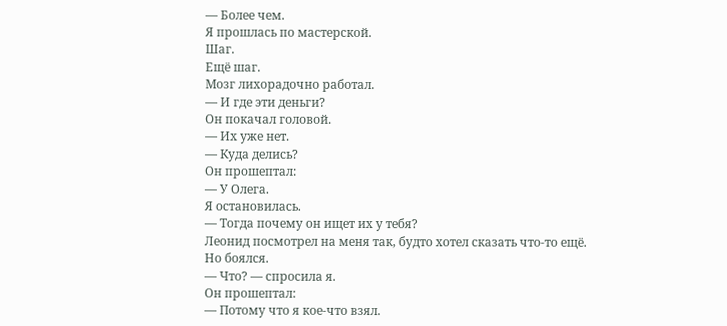— Более чем.
Я прошлась по мастерской.
Шаг.
Ещё шаг.
Мозг лихорадочно работал.
— И где эти деньги?
Он покачал головой.
— Их уже нет.
— Куда делись?
Он прошептал:
— У Олега.
Я остановилась.
— Тогда почему он ищет их у тебя?
Леонид посмотрел на меня так, будто хотел сказать что-то ещё.
Но боялся.
— Что? — спросила я.
Он прошептал:
— Потому что я кое-что взял.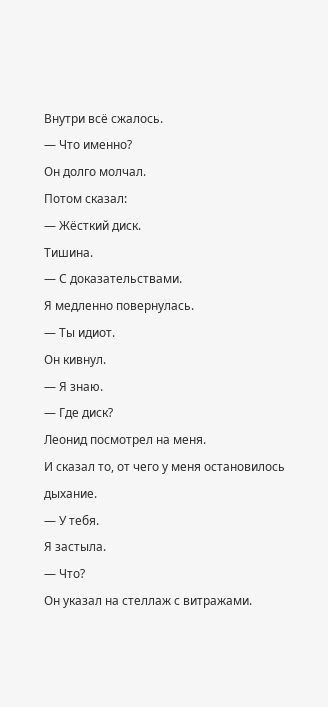Внутри всё сжалось.
— Что именно?
Он долго молчал.
Потом сказал:
— Жёсткий диск.
Тишина.
— С доказательствами.
Я медленно повернулась.
— Ты идиот.
Он кивнул.
— Я знаю.
— Где диск?
Леонид посмотрел на меня.
И сказал то, от чего у меня остановилось дыхание.
— У тебя.
Я застыла.
— Что?
Он указал на стеллаж с витражами.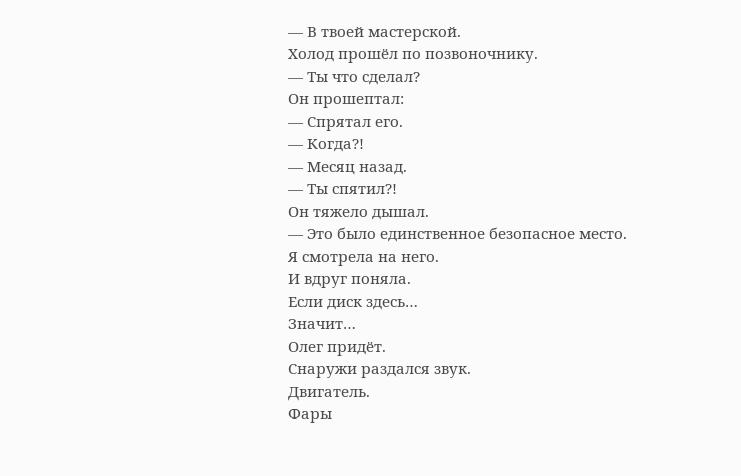— В твоей мастерской.
Холод прошёл по позвоночнику.
— Ты что сделал?
Он прошептал:
— Спрятал его.
— Когда?!
— Месяц назад.
— Ты спятил?!
Он тяжело дышал.
— Это было единственное безопасное место.
Я смотрела на него.
И вдруг поняла.
Если диск здесь…
Значит…
Олег придёт.
Снаружи раздался звук.
Двигатель.
Фары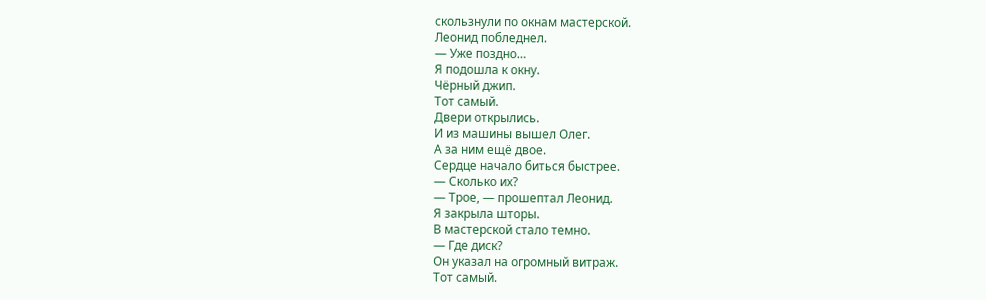скользнули по окнам мастерской.
Леонид побледнел.
— Уже поздно…
Я подошла к окну.
Чёрный джип.
Тот самый.
Двери открылись.
И из машины вышел Олег.
А за ним ещё двое.
Сердце начало биться быстрее.
— Сколько их?
— Трое, — прошептал Леонид.
Я закрыла шторы.
В мастерской стало темно.
— Где диск?
Он указал на огромный витраж.
Тот самый.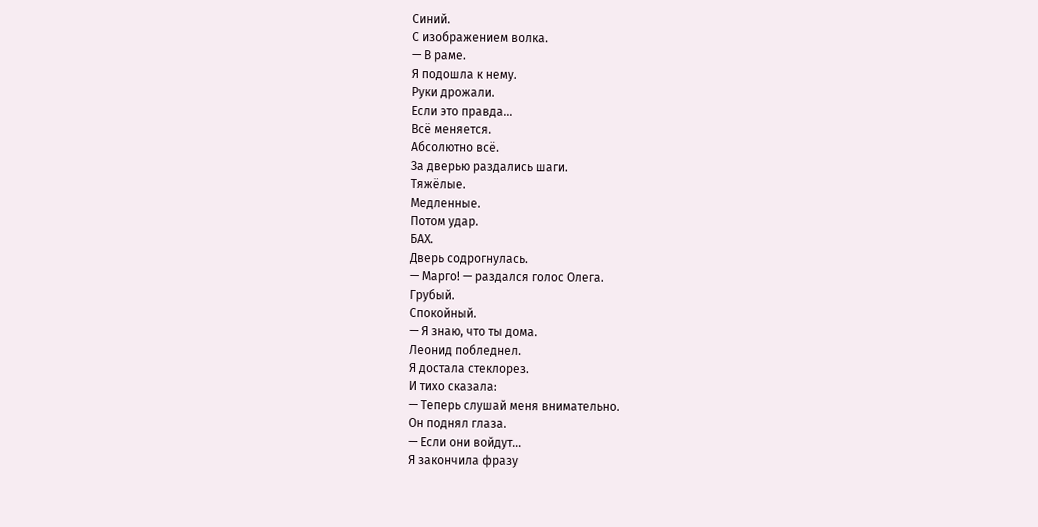Синий.
С изображением волка.
— В раме.
Я подошла к нему.
Руки дрожали.
Если это правда…
Всё меняется.
Абсолютно всё.
За дверью раздались шаги.
Тяжёлые.
Медленные.
Потом удар.
БАХ.
Дверь содрогнулась.
— Марго! — раздался голос Олега.
Грубый.
Спокойный.
— Я знаю, что ты дома.
Леонид побледнел.
Я достала стеклорез.
И тихо сказала:
— Теперь слушай меня внимательно.
Он поднял глаза.
— Если они войдут…
Я закончила фразу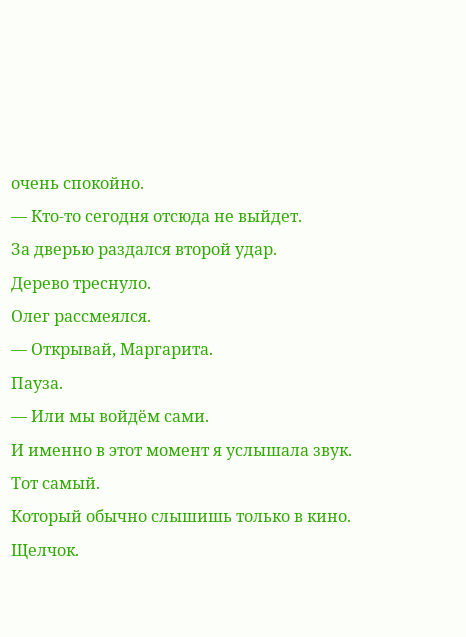очень спокойно.
— Кто-то сегодня отсюда не выйдет.
За дверью раздался второй удар.
Дерево треснуло.
Олег рассмеялся.
— Открывай, Маргарита.
Пауза.
— Или мы войдём сами.
И именно в этот момент я услышала звук.
Тот самый.
Который обычно слышишь только в кино.
Щелчок.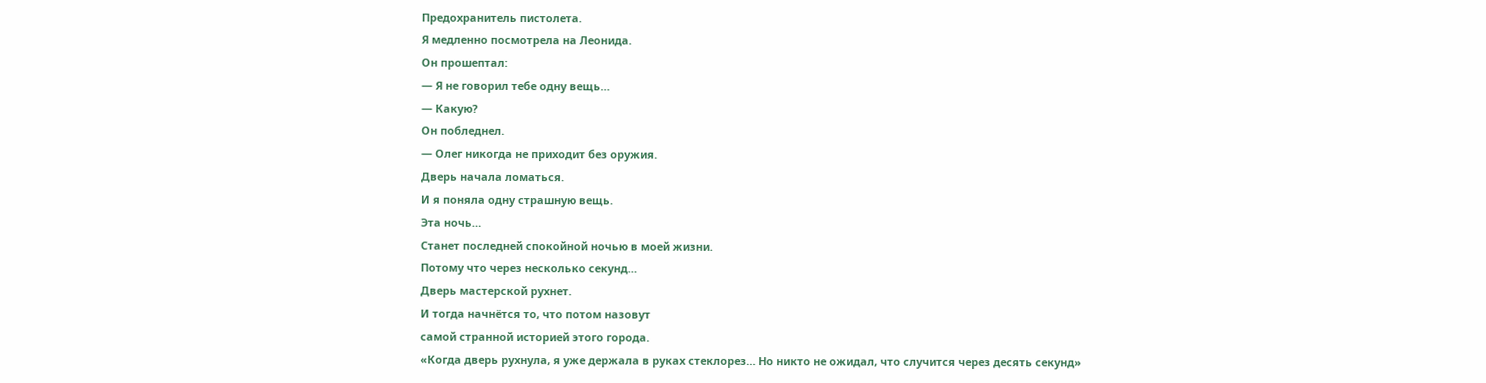Предохранитель пистолета.
Я медленно посмотрела на Леонида.
Он прошептал:
— Я не говорил тебе одну вещь…
— Какую?
Он побледнел.
— Олег никогда не приходит без оружия.
Дверь начала ломаться.
И я поняла одну страшную вещь.
Эта ночь…
Станет последней спокойной ночью в моей жизни.
Потому что через несколько секунд…
Дверь мастерской рухнет.
И тогда начнётся то, что потом назовут
самой странной историей этого города.
«Когда дверь рухнула, я уже держала в руках стеклорез… Но никто не ожидал, что случится через десять секунд»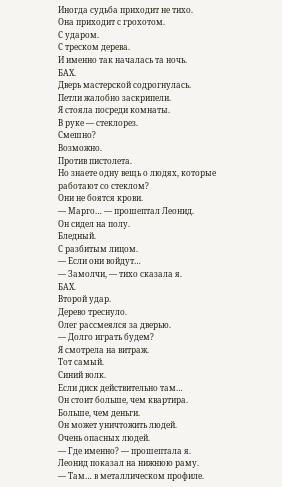Иногда судьба приходит не тихо.
Она приходит с грохотом.
С ударом.
С треском дерева.
И именно так началась та ночь.
БАХ.
Дверь мастерской содрогнулась.
Петли жалобно заскрипели.
Я стояла посреди комнаты.
В руке — стеклорез.
Смешно?
Возможно.
Против пистолета.
Но знаете одну вещь о людях, которые работают со стеклом?
Они не боятся крови.
— Марго… — прошептал Леонид.
Он сидел на полу.
Бледный.
С разбитым лицом.
— Если они войдут…
— Замолчи, — тихо сказала я.
БАХ.
Второй удар.
Дерево треснуло.
Олег рассмеялся за дверью.
— Долго играть будем?
Я смотрела на витраж.
Тот самый.
Синий волк.
Если диск действительно там…
Он стоит больше, чем квартира.
Больше, чем деньги.
Он может уничтожить людей.
Очень опасных людей.
— Где именно? — прошептала я.
Леонид показал на нижнюю раму.
— Там… в металлическом профиле.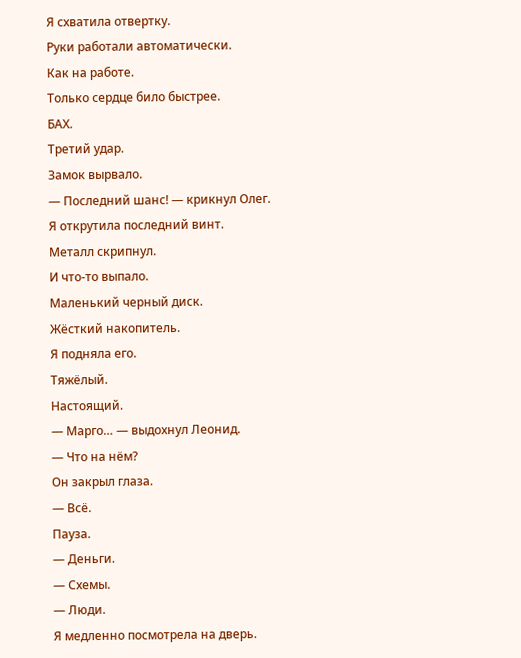Я схватила отвертку.
Руки работали автоматически.
Как на работе.
Только сердце било быстрее.
БАХ.
Третий удар.
Замок вырвало.
— Последний шанс! — крикнул Олег.
Я открутила последний винт.
Металл скрипнул.
И что-то выпало.
Маленький черный диск.
Жёсткий накопитель.
Я подняла его.
Тяжёлый.
Настоящий.
— Марго… — выдохнул Леонид.
— Что на нём?
Он закрыл глаза.
— Всё.
Пауза.
— Деньги.
— Схемы.
— Люди.
Я медленно посмотрела на дверь.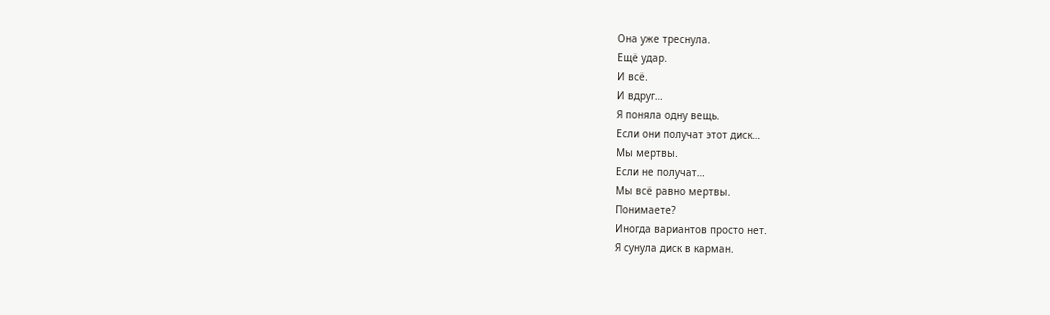Она уже треснула.
Ещё удар.
И всё.
И вдруг…
Я поняла одну вещь.
Если они получат этот диск…
Мы мертвы.
Если не получат…
Мы всё равно мертвы.
Понимаете?
Иногда вариантов просто нет.
Я сунула диск в карман.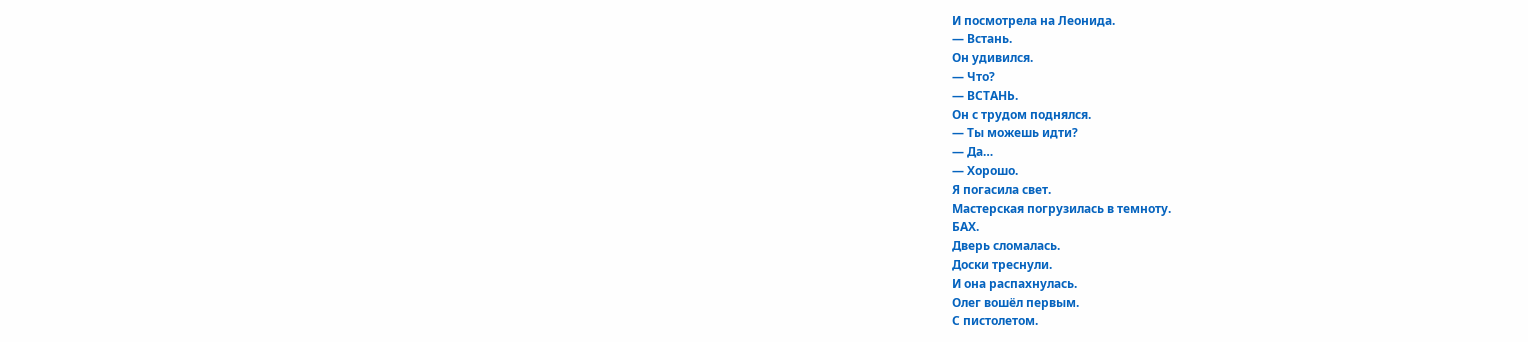И посмотрела на Леонида.
— Встань.
Он удивился.
— Что?
— ВСТАНЬ.
Он с трудом поднялся.
— Ты можешь идти?
— Да…
— Хорошо.
Я погасила свет.
Мастерская погрузилась в темноту.
БАХ.
Дверь сломалась.
Доски треснули.
И она распахнулась.
Олег вошёл первым.
С пистолетом.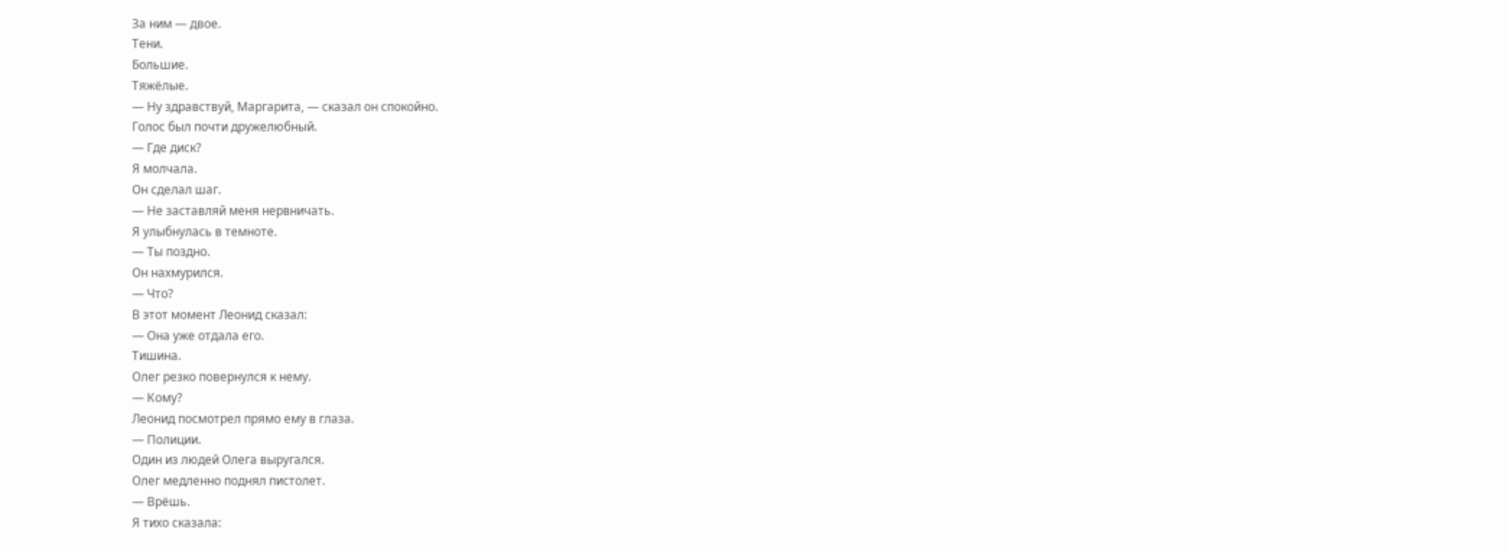За ним — двое.
Тени.
Большие.
Тяжёлые.
— Ну здравствуй, Маргарита, — сказал он спокойно.
Голос был почти дружелюбный.
— Где диск?
Я молчала.
Он сделал шаг.
— Не заставляй меня нервничать.
Я улыбнулась в темноте.
— Ты поздно.
Он нахмурился.
— Что?
В этот момент Леонид сказал:
— Она уже отдала его.
Тишина.
Олег резко повернулся к нему.
— Кому?
Леонид посмотрел прямо ему в глаза.
— Полиции.
Один из людей Олега выругался.
Олег медленно поднял пистолет.
— Врёшь.
Я тихо сказала: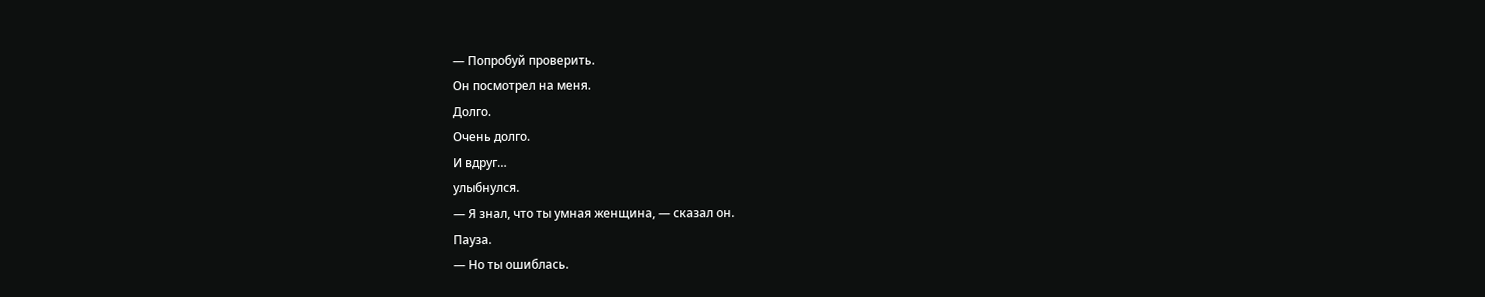— Попробуй проверить.
Он посмотрел на меня.
Долго.
Очень долго.
И вдруг…
улыбнулся.
— Я знал, что ты умная женщина, — сказал он.
Пауза.
— Но ты ошиблась.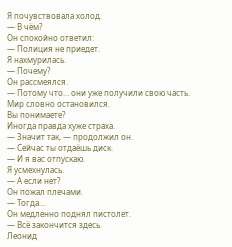Я почувствовала холод.
— В чём?
Он спокойно ответил:
— Полиция не приедет.
Я нахмурилась.
— Почему?
Он рассмеялся.
— Потому что… они уже получили свою часть.
Мир словно остановился.
Вы понимаете?
Иногда правда хуже страха.
— Значит так, — продолжил он.
— Сейчас ты отдаёшь диск.
— И я вас отпускаю.
Я усмехнулась.
— А если нет?
Он пожал плечами.
— Тогда…
Он медленно поднял пистолет.
— Всё закончится здесь.
Леонид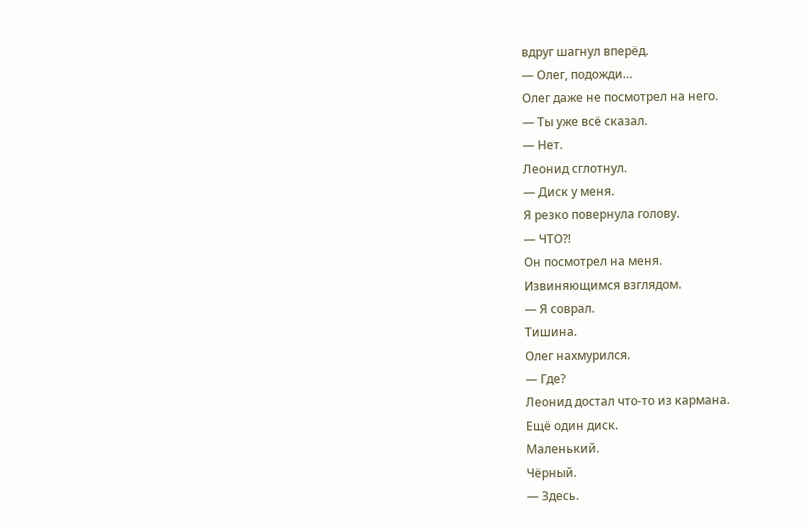вдруг шагнул вперёд.
— Олег, подожди…
Олег даже не посмотрел на него.
— Ты уже всё сказал.
— Нет.
Леонид сглотнул.
— Диск у меня.
Я резко повернула голову.
— ЧТО?!
Он посмотрел на меня.
Извиняющимся взглядом.
— Я соврал.
Тишина.
Олег нахмурился.
— Где?
Леонид достал что-то из кармана.
Ещё один диск.
Маленький.
Чёрный.
— Здесь.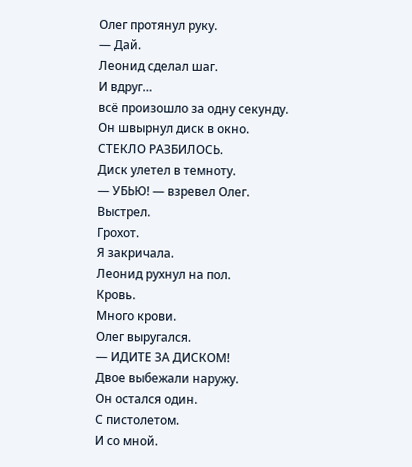Олег протянул руку.
— Дай.
Леонид сделал шаг.
И вдруг…
всё произошло за одну секунду.
Он швырнул диск в окно.
СТЕКЛО РАЗБИЛОСЬ.
Диск улетел в темноту.
— УБЬЮ! — взревел Олег.
Выстрел.
Грохот.
Я закричала.
Леонид рухнул на пол.
Кровь.
Много крови.
Олег выругался.
— ИДИТЕ ЗА ДИСКОМ!
Двое выбежали наружу.
Он остался один.
С пистолетом.
И со мной.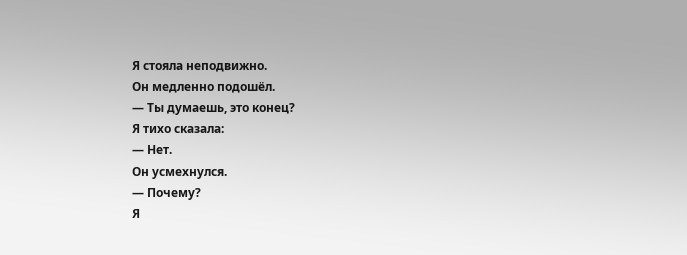Я стояла неподвижно.
Он медленно подошёл.
— Ты думаешь, это конец?
Я тихо сказала:
— Нет.
Он усмехнулся.
— Почему?
Я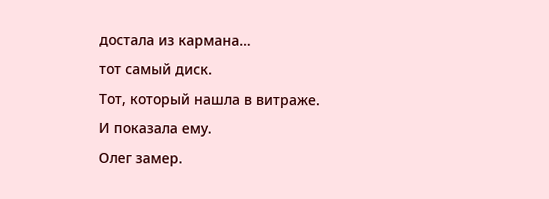достала из кармана…
тот самый диск.
Тот, который нашла в витраже.
И показала ему.
Олег замер.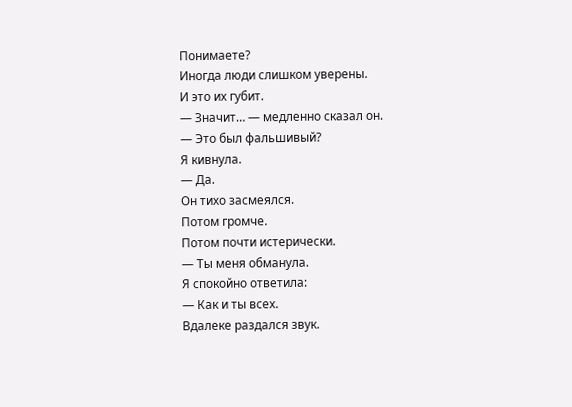Понимаете?
Иногда люди слишком уверены.
И это их губит.
— Значит… — медленно сказал он.
— Это был фальшивый?
Я кивнула.
— Да.
Он тихо засмеялся.
Потом громче.
Потом почти истерически.
— Ты меня обманула.
Я спокойно ответила:
— Как и ты всех.
Вдалеке раздался звук.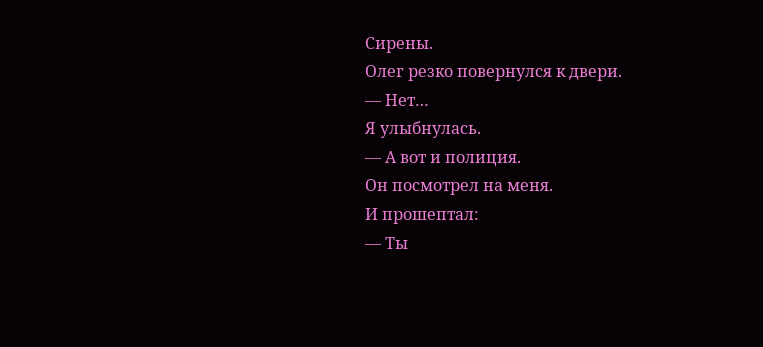Сирены.
Олег резко повернулся к двери.
— Нет…
Я улыбнулась.
— А вот и полиция.
Он посмотрел на меня.
И прошептал:
— Ты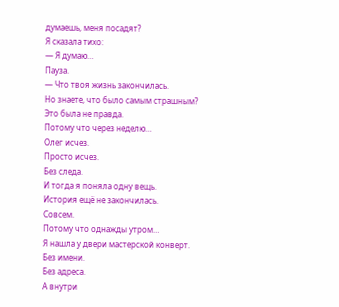думаешь, меня посадят?
Я сказала тихо:
— Я думаю…
Пауза.
— Что твоя жизнь закончилась.
Но знаете, что было самым страшным?
Это была не правда.
Потому что через неделю…
Олег исчез.
Просто исчез.
Без следа.
И тогда я поняла одну вещь.
История ещё не закончилась.
Совсем.
Потому что однажды утром…
Я нашла у двери мастерской конверт.
Без имени.
Без адреса.
А внутри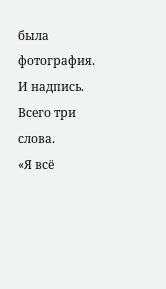была фотография.
И надпись.
Всего три слова.
«Я всё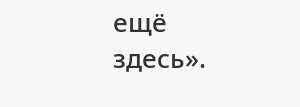ещё здесь».